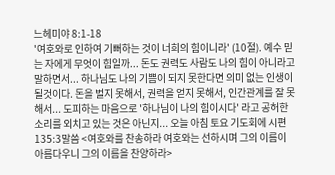느헤미야 8:1-18
'여호와로 인하여 기뻐하는 것이 너희의 힘이니라' (10절). 예수 믿는 자에게 무엇이 힘일까... 돈도 권력도 사람도 나의 힘이 아니라고 말하면서... 하나님도 나의 기쁨이 되지 못한다면 의미 없는 인생이 될것이다. 돈을 벌지 못해서, 권력을 얻지 못해서, 인간관계를 잘 못해서... 도피하는 마음으로 '하나님이 나의 힘이시다' 라고 공허한 소리를 외치고 있는 것은 아닌지... 오늘 아침 토요 기도회에 시편 135:3말씀 <여호와를 찬송하라 여호와는 선하시며 그의 이름이 아름다우니 그의 이름을 찬양하라>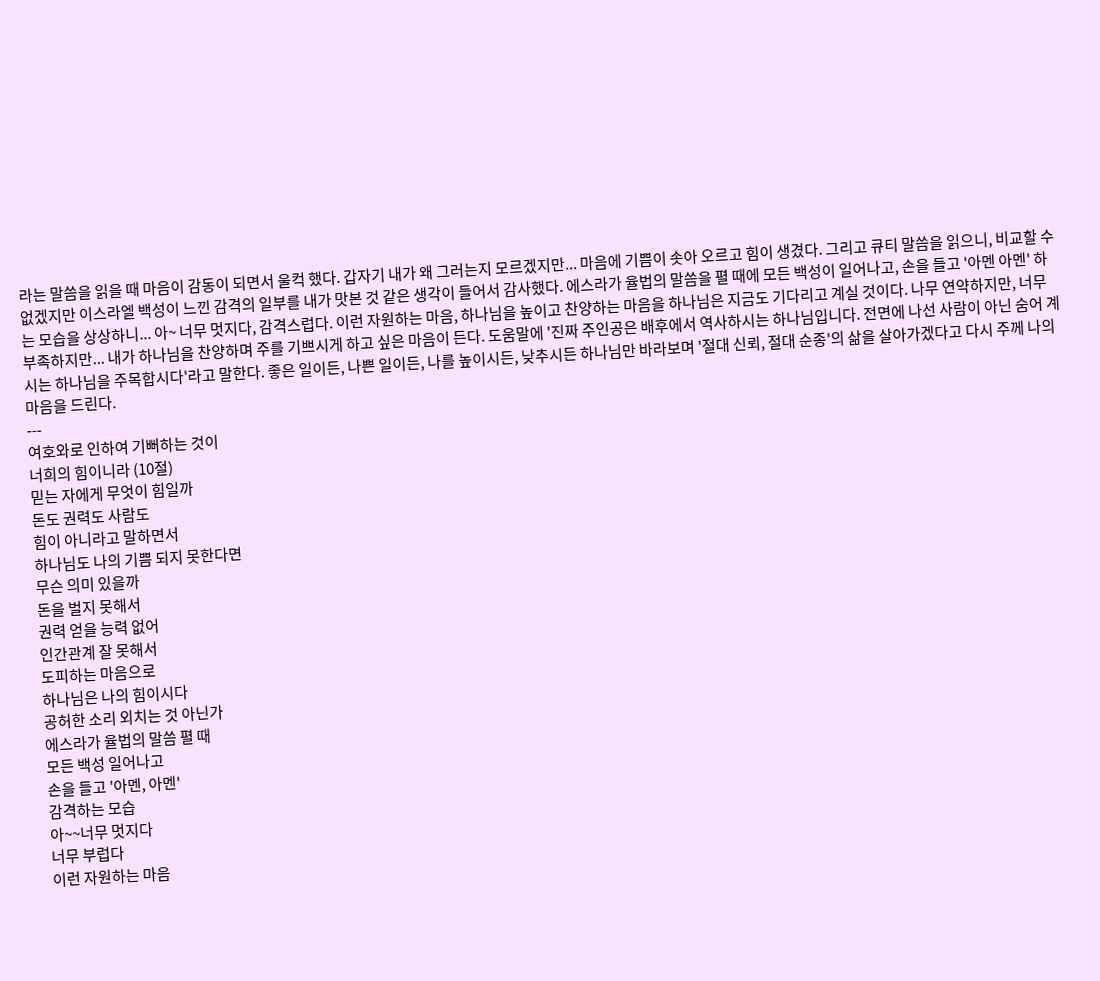라는 말씀을 읽을 때 마음이 감동이 되면서 울컥 했다. 갑자기 내가 왜 그러는지 모르겠지만... 마음에 기쁨이 솟아 오르고 힘이 생겼다. 그리고 큐티 말씀을 읽으니, 비교할 수 없겠지만 이스라엘 백성이 느낀 감격의 일부를 내가 맛본 것 같은 생각이 들어서 감사했다. 에스라가 율법의 말씀을 펼 때에 모든 백성이 일어나고, 손을 들고 '아멘 아멘' 하는 모습을 상상하니... 아~ 너무 멋지다, 감격스럽다. 이런 자원하는 마음, 하나님을 높이고 찬양하는 마음을 하나님은 지금도 기다리고 계실 것이다. 나무 연약하지만, 너무 부족하지만... 내가 하나님을 찬양하며 주를 기쁘시게 하고 싶은 마음이 든다. 도움말에 '진짜 주인공은 배후에서 역사하시는 하나님입니다. 전면에 나선 사람이 아닌 숨어 계시는 하나님을 주목합시다'라고 말한다. 좋은 일이든, 나쁜 일이든, 나를 높이시든, 낮추시든 하나님만 바라보며 '절대 신뢰, 절대 순종'의 삶을 살아가겠다고 다시 주께 나의 마음을 드린다.
---
여호와로 인하여 기뻐하는 것이
너희의 힘이니라 (10절)
믿는 자에게 무엇이 힘일까
돈도 권력도 사람도
힘이 아니라고 말하면서
하나님도 나의 기쁨 되지 못한다면
무슨 의미 있을까
돈을 벌지 못해서
권력 얻을 능력 없어
인간관계 잘 못해서
도피하는 마음으로
하나님은 나의 힘이시다
공허한 소리 외치는 것 아닌가
에스라가 율법의 말씀 펼 때
모든 백성 일어나고
손을 들고 '아멘, 아멘'
감격하는 모습
아~~너무 멋지다
너무 부럽다
이런 자원하는 마음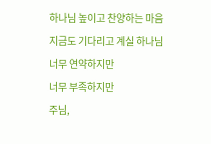하나님 높이고 찬양하는 마음
지금도 기다리고 계실 하나님
너무 연약하지만
너무 부족하지만
주님,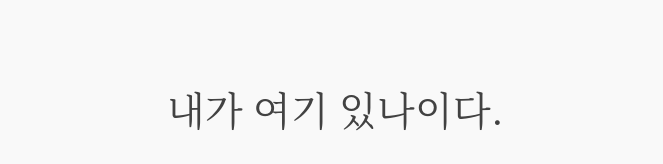내가 여기 있나이다.